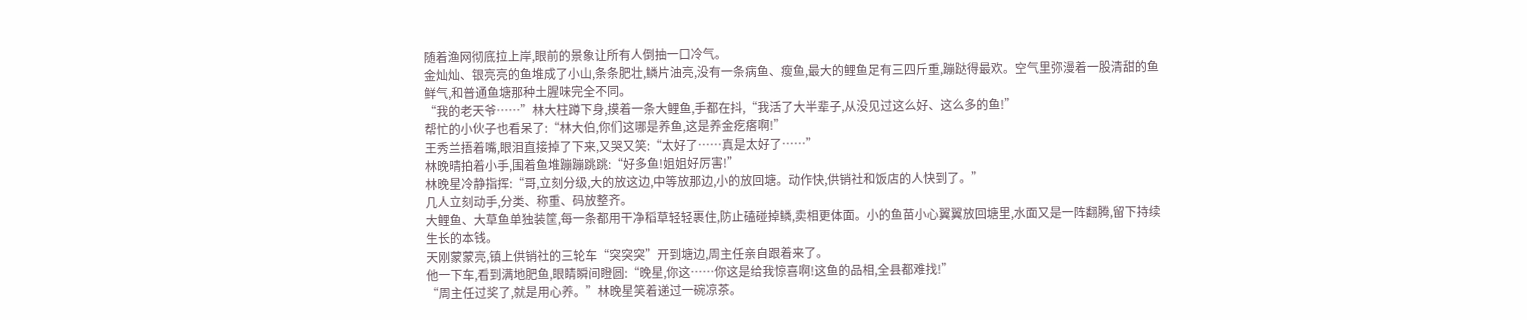随着渔网彻底拉上岸,眼前的景象让所有人倒抽一口冷气。
金灿灿、银亮亮的鱼堆成了小山,条条肥壮,鳞片油亮,没有一条病鱼、瘦鱼,最大的鲤鱼足有三四斤重,蹦跶得最欢。空气里弥漫着一股清甜的鱼鲜气,和普通鱼塘那种土腥味完全不同。
“我的老天爷……”林大柱蹲下身,摸着一条大鲤鱼,手都在抖,“我活了大半辈子,从没见过这么好、这么多的鱼!”
帮忙的小伙子也看呆了:“林大伯,你们这哪是养鱼,这是养金疙瘩啊!”
王秀兰捂着嘴,眼泪直接掉了下来,又哭又笑:“太好了……真是太好了……”
林晚晴拍着小手,围着鱼堆蹦蹦跳跳:“好多鱼!姐姐好厉害!”
林晚星冷静指挥:“哥,立刻分级,大的放这边,中等放那边,小的放回塘。动作快,供销社和饭店的人快到了。”
几人立刻动手,分类、称重、码放整齐。
大鲤鱼、大草鱼单独装筐,每一条都用干净稻草轻轻裹住,防止磕碰掉鳞,卖相更体面。小的鱼苗小心翼翼放回塘里,水面又是一阵翻腾,留下持续生长的本钱。
天刚蒙蒙亮,镇上供销社的三轮车“突突突”开到塘边,周主任亲自跟着来了。
他一下车,看到满地肥鱼,眼睛瞬间瞪圆:“晚星,你这……你这是给我惊喜啊!这鱼的品相,全县都难找!”
“周主任过奖了,就是用心养。”林晚星笑着递过一碗凉茶。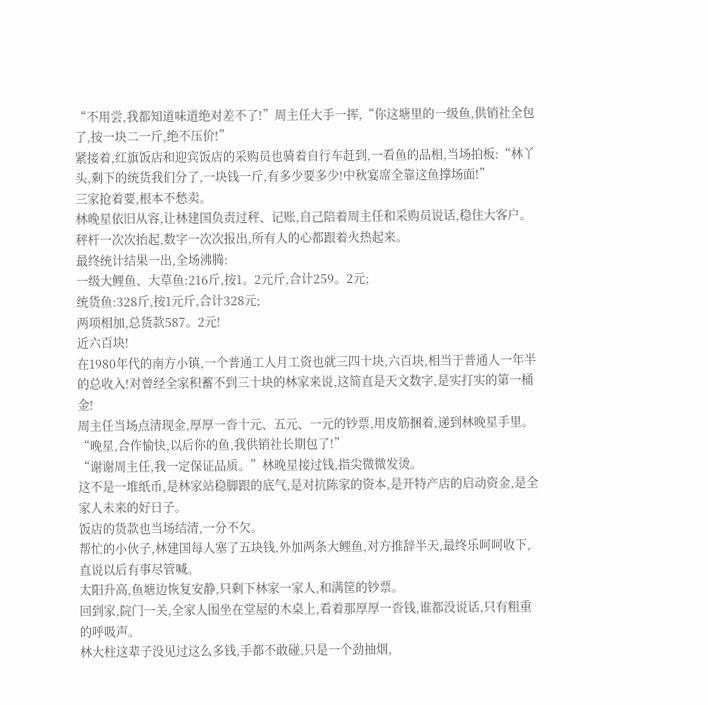“不用尝,我都知道味道绝对差不了!”周主任大手一挥,“你这塘里的一级鱼,供销社全包了,按一块二一斤,绝不压价!”
紧接着,红旗饭店和迎宾饭店的采购员也骑着自行车赶到,一看鱼的品相,当场拍板:“林丫头,剩下的统货我们分了,一块钱一斤,有多少要多少!中秋宴席全靠这鱼撑场面!”
三家抢着要,根本不愁卖。
林晚星依旧从容,让林建国负责过秤、记账,自己陪着周主任和采购员说话,稳住大客户。
秤杆一次次抬起,数字一次次报出,所有人的心都跟着火热起来。
最终统计结果一出,全场沸腾:
一级大鲤鱼、大草鱼:216斤,按1。2元斤,合计259。2元;
统货鱼:328斤,按1元斤,合计328元;
两项相加,总货款587。2元!
近六百块!
在1980年代的南方小镇,一个普通工人月工资也就三四十块,六百块,相当于普通人一年半的总收入!对曾经全家积蓄不到三十块的林家来说,这简直是天文数字,是实打实的第一桶金!
周主任当场点清现金,厚厚一沓十元、五元、一元的钞票,用皮筋捆着,递到林晚星手里。
“晚星,合作愉快,以后你的鱼,我供销社长期包了!”
“谢谢周主任,我一定保证品质。”林晚星接过钱,指尖微微发烫。
这不是一堆纸币,是林家站稳脚跟的底气,是对抗陈家的资本,是开特产店的启动资金,是全家人未来的好日子。
饭店的货款也当场结清,一分不欠。
帮忙的小伙子,林建国每人塞了五块钱,外加两条大鲤鱼,对方推辞半天,最终乐呵呵收下,直说以后有事尽管喊。
太阳升高,鱼塘边恢复安静,只剩下林家一家人,和满筐的钞票。
回到家,院门一关,全家人围坐在堂屋的木桌上,看着那厚厚一沓钱,谁都没说话,只有粗重的呼吸声。
林大柱这辈子没见过这么多钱,手都不敢碰,只是一个劲抽烟,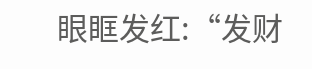眼眶发红:“发财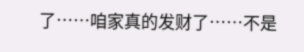了……咱家真的发财了……不是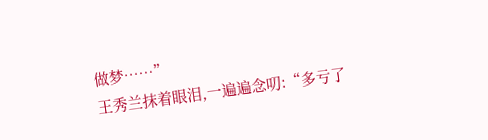做梦……”
王秀兰抹着眼泪,一遍遍念叨:“多亏了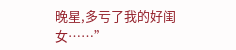晚星,多亏了我的好闺女……”